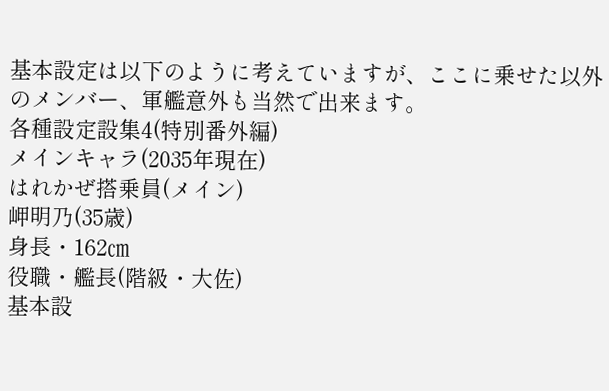基本設定は以下のように考えていますが、ここに乗せた以外のメンバー、軍艦意外も当然で出来ます。
各種設定設集4(特別番外編)
メインキャラ(2035年現在)
はれかぜ搭乗員(メイン)
岬明乃(35歳)
身長・162㎝
役職・艦長(階級・大佐)
基本設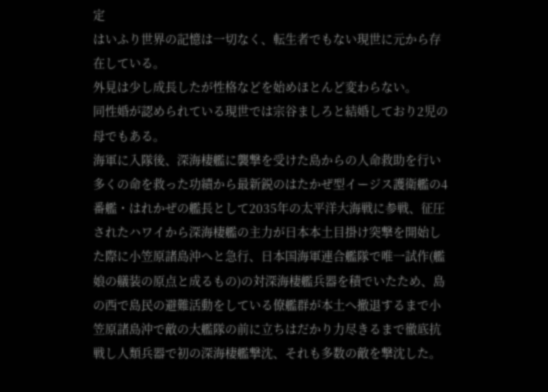定
はいふり世界の記憶は一切なく、転生者でもない現世に元から存在している。
外見は少し成長したが性格などを始めほとんど変わらない。
同性婚が認められている現世では宗谷ましろと結婚しており2児の母でもある。
海軍に入隊後、深海棲艦に襲撃を受けた島からの人命救助を行い多くの命を救った功績から最新鋭のはたかぜ型イージス護衛艦の4番艦・はれかぜの艦長として2035年の太平洋大海戦に参戦、征圧されたハワイから深海棲艦の主力が日本本土目掛け突撃を開始した際に小笠原諸島沖へと急行、日本国海軍連合艦隊で唯一試作(艦娘の艤装の原点と成るもの)の対深海棲艦兵器を積でいたため、島の西で島民の避難活動をしている僚艦群が本土へ撤退するまで小笠原諸島沖で敵の大艦隊の前に立ちはだかり力尽きるまで徹底抗戦し人類兵器で初の深海棲艦撃沈、それも多数の敵を撃沈した。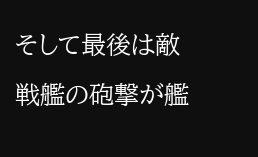そして最後は敵戦艦の砲撃が艦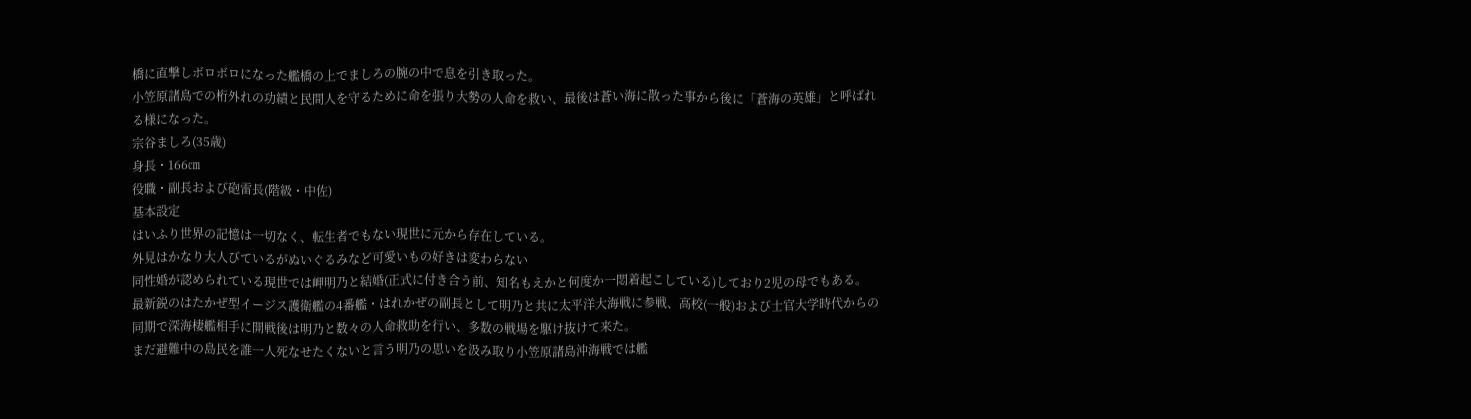橋に直撃しボロボロになった艦橋の上でましろの腕の中で息を引き取った。
小笠原諸島での桁外れの功績と民間人を守るために命を張り大勢の人命を救い、最後は蒼い海に散った事から後に「蒼海の英雄」と呼ばれる様になった。
宗谷ましろ(35歳)
身長・166㎝
役職・副長および砲雷長(階級・中佐)
基本設定
はいふり世界の記憶は一切なく、転生者でもない現世に元から存在している。
外見はかなり大人びているがぬいぐるみなど可愛いもの好きは変わらない
同性婚が認められている現世では岬明乃と結婚(正式に付き合う前、知名もえかと何度か一悶着起こしている)しており2児の母でもある。
最新鋭のはたかぜ型イージス護衛艦の4番艦・はれかぜの副長として明乃と共に太平洋大海戦に参戦、高校(一般)および士官大学時代からの同期で深海棲艦相手に開戦後は明乃と数々の人命救助を行い、多数の戦場を駆け抜けて来た。
まだ避難中の島民を誰一人死なせたくないと言う明乃の思いを汲み取り小笠原諸島沖海戦では艦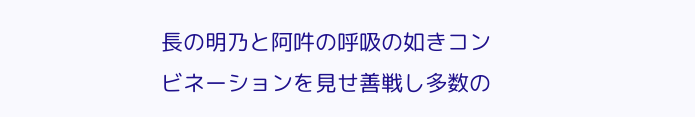長の明乃と阿吽の呼吸の如きコンビネーションを見せ善戦し多数の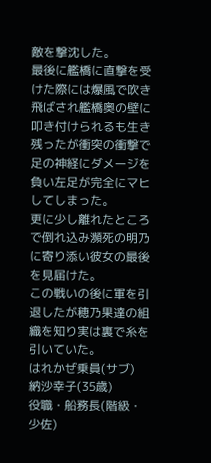敵を撃沈した。
最後に艦橋に直撃を受けた際には爆風で吹き飛ばされ艦橋奥の壁に叩き付けられるも生き残ったが衝突の衝撃で足の神経にダメージを負い左足が完全にマヒしてしまった。
更に少し離れたところで倒れ込み瀕死の明乃に寄り添い彼女の最後を見届けた。
この戦いの後に軍を引退したが穂乃果達の組織を知り実は裏で糸を引いていた。
はれかぜ乗員(サブ)
納沙幸子(35歳)
役職・船務長(階級・少佐)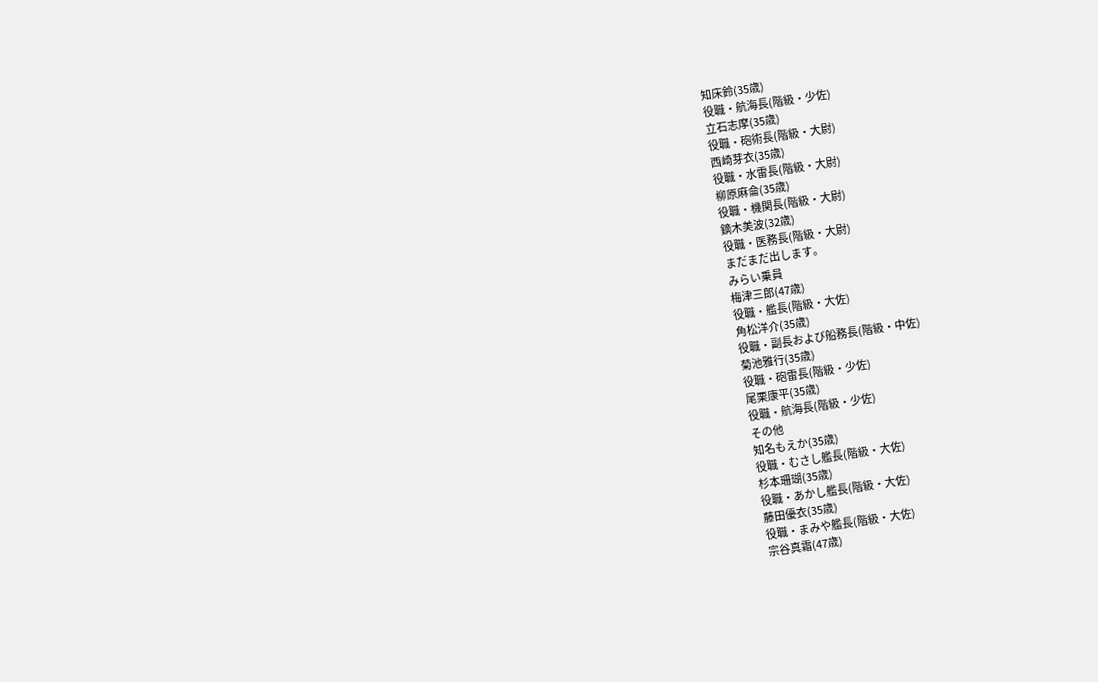知床鈴(35歳)
役職・航海長(階級・少佐)
立石志摩(35歳)
役職・砲術長(階級・大尉)
西崎芽衣(35歳)
役職・水雷長(階級・大尉)
柳原麻侖(35歳)
役職・機関長(階級・大尉)
鏑木美波(32歳)
役職・医務長(階級・大尉)
まだまだ出します。
みらい乗員
梅津三郎(47歳)
役職・艦長(階級・大佐)
角松洋介(35歳)
役職・副長および船務長(階級・中佐)
菊池雅行(35歳)
役職・砲雷長(階級・少佐)
尾栗康平(35歳)
役職・航海長(階級・少佐)
その他
知名もえか(35歳)
役職・むさし艦長(階級・大佐)
杉本珊瑚(35歳)
役職・あかし艦長(階級・大佐)
藤田優衣(35歳)
役職・まみや艦長(階級・大佐)
宗谷真霜(47歳)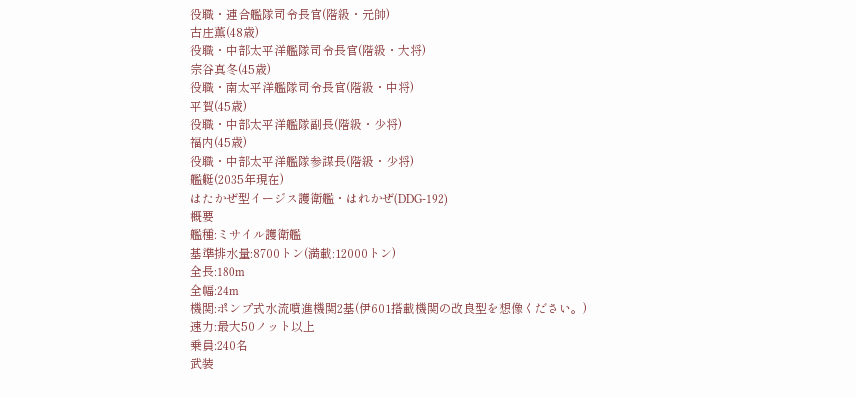役職・連合艦隊司令長官(階級・元帥)
古庄薫(48歳)
役職・中部太平洋艦隊司令長官(階級・大将)
宗谷真冬(45歳)
役職・南太平洋艦隊司令長官(階級・中将)
平賀(45歳)
役職・中部太平洋艦隊副長(階級・少将)
福内(45歳)
役職・中部太平洋艦隊参謀長(階級・少将)
艦艇(2035年現在)
はたかぜ型イージス護衛艦・はれかぜ(DDG‐192)
概要
艦種:ミサイル護衛艦
基準排水量:8700トン(満載:12000トン)
全長:180m
全幅:24m
機関:ポンプ式水流噴進機関2基(伊601搭載機関の改良型を想像ください。)
速力:最大50ノット以上
乗員:240名
武装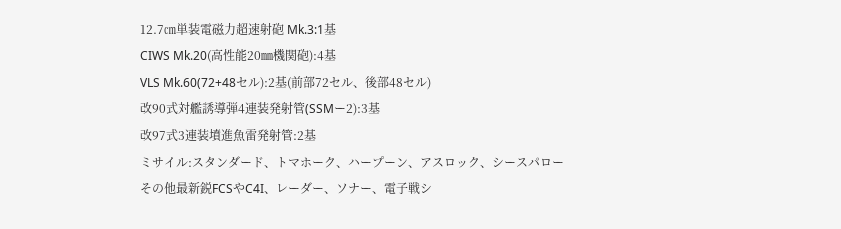12.7㎝単装電磁力超速射砲 Mk.3:1基
CIWS Mk.20(高性能20㎜機関砲):4基
VLS Mk.60(72+48セル):2基(前部72セル、後部48セル)
改90式対艦誘導弾4連装発射管(SSMー2):3基
改97式3連装墳進魚雷発射管:2基
ミサイル:スタンダード、トマホーク、ハープーン、アスロック、シースパロー
その他最新鋭FCSやC4I、レーダー、ソナー、電子戦シ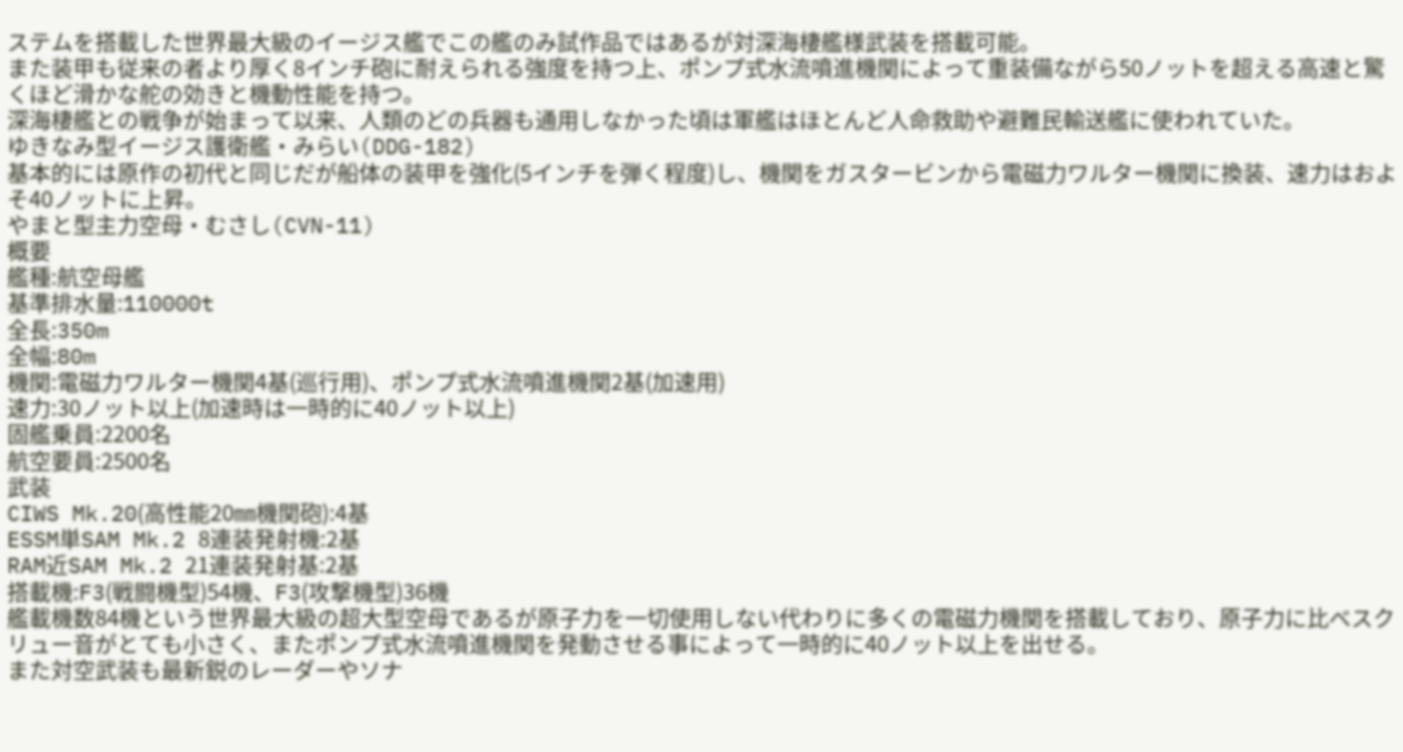ステムを搭載した世界最大級のイージス艦でこの艦のみ試作品ではあるが対深海棲艦様武装を搭載可能。
また装甲も従来の者より厚く8インチ砲に耐えられる強度を持つ上、ポンプ式水流噴進機関によって重装備ながら50ノットを超える高速と驚くほど滑かな舵の効きと機動性能を持つ。
深海棲艦との戦争が始まって以来、人類のどの兵器も通用しなかった頃は軍艦はほとんど人命救助や避難民輸送艦に使われていた。
ゆきなみ型イージス護衛艦・みらい(DDG-182)
基本的には原作の初代と同じだが船体の装甲を強化(5インチを弾く程度)し、機関をガスタービンから電磁力ワルター機関に換装、速力はおよそ40ノットに上昇。
やまと型主力空母・むさし(CVN-11)
概要
艦種:航空母艦
基準排水量:110000t
全長:350m
全幅:80m
機関:電磁力ワルター機関4基(巡行用)、ポンプ式水流噴進機関2基(加速用)
速力:30ノット以上(加速時は一時的に40ノット以上)
固艦乗員:2200名
航空要員:2500名
武装
CIWS Mk.20(高性能20㎜機関砲):4基
ESSM単SAM Mk.2 8連装発射機:2基
RAM近SAM Mk.2 21連装発射基:2基
搭載機:F3(戦闘機型)54機、F3(攻撃機型)36機
艦載機数84機という世界最大級の超大型空母であるが原子力を一切使用しない代わりに多くの電磁力機関を搭載しており、原子力に比べスクリュー音がとても小さく、またポンプ式水流噴進機関を発動させる事によって一時的に40ノット以上を出せる。
また対空武装も最新鋭のレーダーやソナ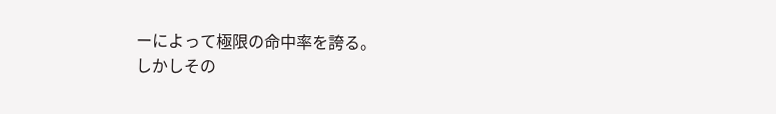ーによって極限の命中率を誇る。
しかしその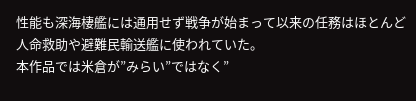性能も深海棲艦には通用せず戦争が始まって以来の任務はほとんど人命救助や避難民輸送艦に使われていた。
本作品では米倉が”みらい”ではなく”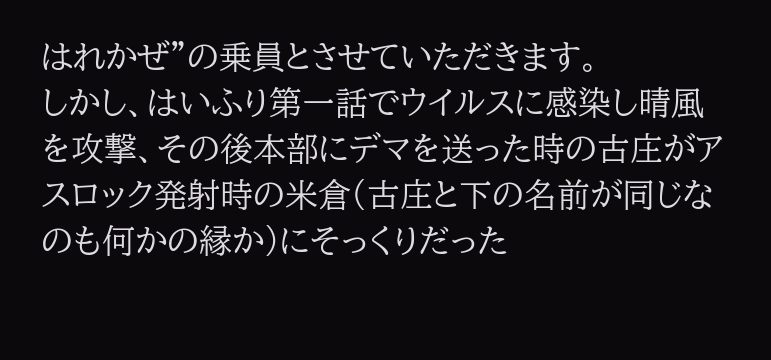はれかぜ”の乗員とさせていただきます。
しかし、はいふり第一話でウイルスに感染し晴風を攻撃、その後本部にデマを送った時の古庄がアスロック発射時の米倉(古庄と下の名前が同じなのも何かの縁か)にそっくりだった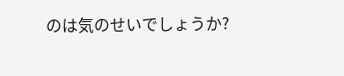のは気のせいでしょうか?